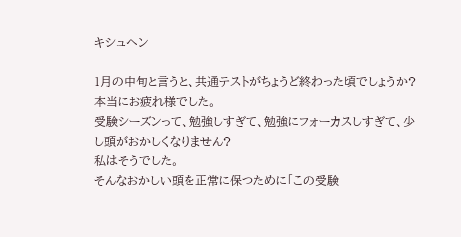キシュヘン

1月の中旬と言うと、共通テストがちょうど終わった頃でしょうか?
本当にお疲れ様でした。
受験シーズンって、勉強しすぎて、勉強にフォーカスしすぎて、少し頭がおかしくなりません?
私はそうでした。
そんなおかしい頭を正常に保つために「この受験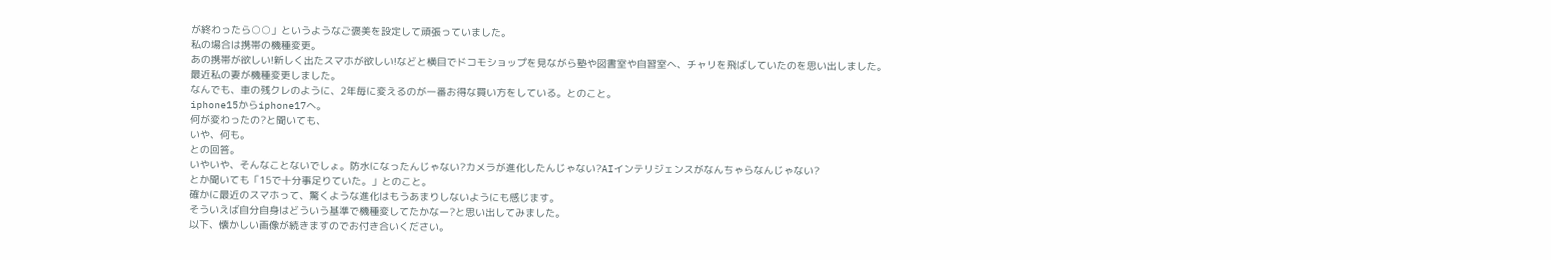が終わったら○○」というようなご褒美を設定して頑張っていました。
私の場合は携帯の機種変更。
あの携帯が欲しい!新しく出たスマホが欲しい!などと横目でドコモショップを見ながら塾や図書室や自習室へ、チャリを飛ばしていたのを思い出しました。
最近私の妻が機種変更しました。
なんでも、車の残クレのように、2年毎に変えるのが一番お得な買い方をしている。とのこと。
iphone15からiphone17へ。
何が変わったの?と聞いても、
いや、何も。
との回答。
いやいや、そんなことないでしょ。防水になったんじゃない?カメラが進化したんじゃない?AIインテリジェンスがなんちゃらなんじゃない?
とか聞いても「15で十分事足りていた。」とのこと。
確かに最近のスマホって、驚くような進化はもうあまりしないようにも感じます。
そういえば自分自身はどういう基準で機種変してたかなー?と思い出してみました。
以下、懐かしい画像が続きますのでお付き合いください。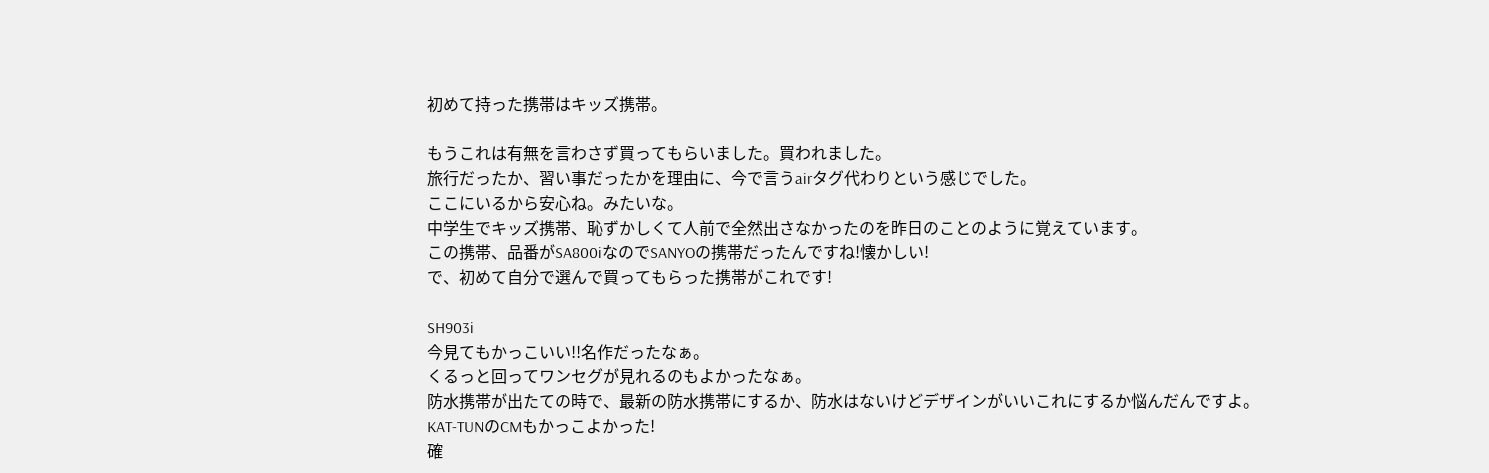初めて持った携帯はキッズ携帯。

もうこれは有無を言わさず買ってもらいました。買われました。
旅行だったか、習い事だったかを理由に、今で言うairタグ代わりという感じでした。
ここにいるから安心ね。みたいな。
中学生でキッズ携帯、恥ずかしくて人前で全然出さなかったのを昨日のことのように覚えています。
この携帯、品番がSA800iなのでSANYOの携帯だったんですね!懐かしい!
で、初めて自分で選んで買ってもらった携帯がこれです!

SH903i
今見てもかっこいい!!名作だったなぁ。
くるっと回ってワンセグが見れるのもよかったなぁ。
防水携帯が出たての時で、最新の防水携帯にするか、防水はないけどデザインがいいこれにするか悩んだんですよ。
KAT-TUNのCMもかっこよかった!
確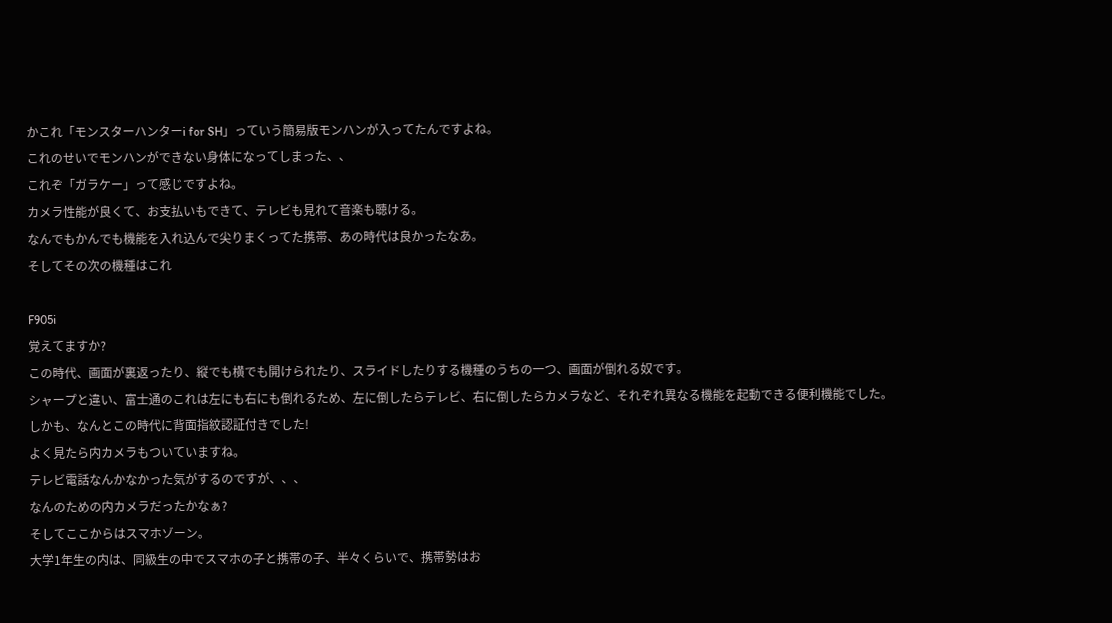かこれ「モンスターハンターi for SH」っていう簡易版モンハンが入ってたんですよね。
これのせいでモンハンができない身体になってしまった、、
これぞ「ガラケー」って感じですよね。
カメラ性能が良くて、お支払いもできて、テレビも見れて音楽も聴ける。
なんでもかんでも機能を入れ込んで尖りまくってた携帯、あの時代は良かったなあ。
そしてその次の機種はこれ

F905i
覚えてますか?
この時代、画面が裏返ったり、縦でも横でも開けられたり、スライドしたりする機種のうちの一つ、画面が倒れる奴です。
シャープと違い、富士通のこれは左にも右にも倒れるため、左に倒したらテレビ、右に倒したらカメラなど、それぞれ異なる機能を起動できる便利機能でした。
しかも、なんとこの時代に背面指紋認証付きでした!
よく見たら内カメラもついていますね。
テレビ電話なんかなかった気がするのですが、、、
なんのための内カメラだったかなぁ?
そしてここからはスマホゾーン。
大学1年生の内は、同級生の中でスマホの子と携帯の子、半々くらいで、携帯勢はお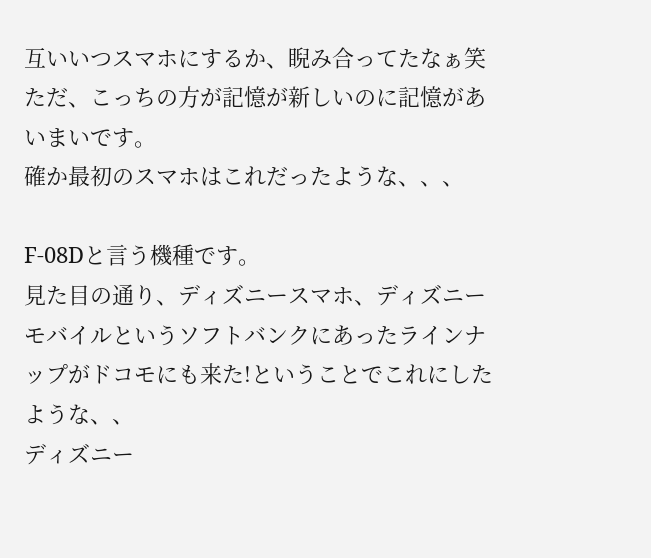互いいつスマホにするか、睨み合ってたなぁ笑
ただ、こっちの方が記憶が新しいのに記憶があいまいです。
確か最初のスマホはこれだったような、、、

F-08Dと言う機種です。
見た目の通り、ディズニースマホ、ディズニーモバイルというソフトバンクにあったラインナップがドコモにも来た!ということでこれにしたような、、
ディズニー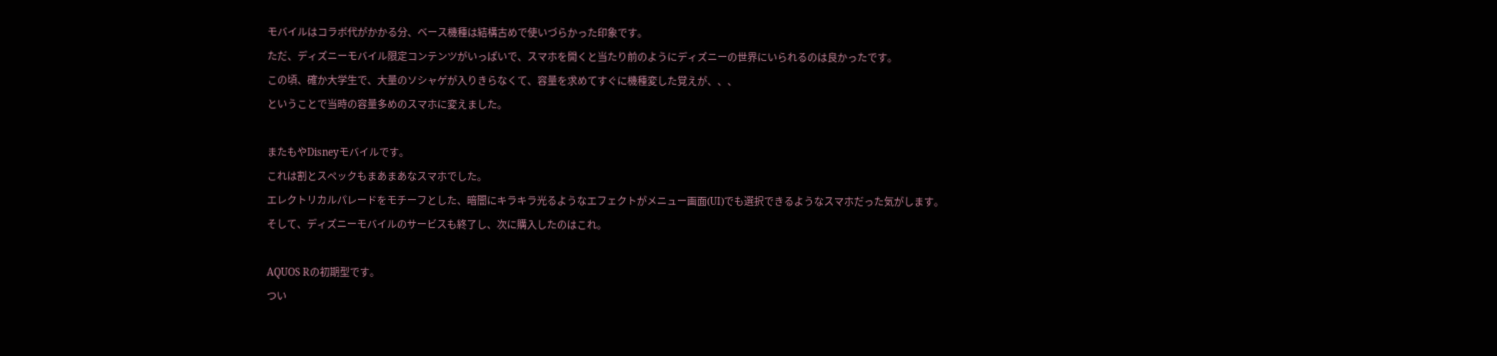モバイルはコラボ代がかかる分、ベース機種は結構古めで使いづらかった印象です。
ただ、ディズニーモバイル限定コンテンツがいっぱいで、スマホを開くと当たり前のようにディズニーの世界にいられるのは良かったです。
この頃、確か大学生で、大量のソシャゲが入りきらなくて、容量を求めてすぐに機種変した覚えが、、、
ということで当時の容量多めのスマホに変えました。

またもやDisneyモバイルです。
これは割とスペックもまあまあなスマホでした。
エレクトリカルパレードをモチーフとした、暗闇にキラキラ光るようなエフェクトがメニュー画面(UI)でも選択できるようなスマホだった気がします。
そして、ディズニーモバイルのサービスも終了し、次に購入したのはこれ。

AQUOS Rの初期型です。
つい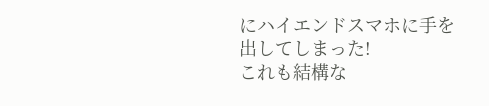にハイエンドスマホに手を出してしまった!
これも結構な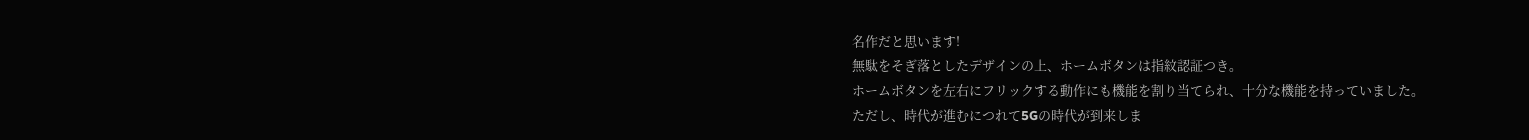名作だと思います!
無駄をそぎ落としたデザインの上、ホームボタンは指紋認証つき。
ホームボタンを左右にフリックする動作にも機能を割り当てられ、十分な機能を持っていました。
ただし、時代が進むにつれて5Gの時代が到来しま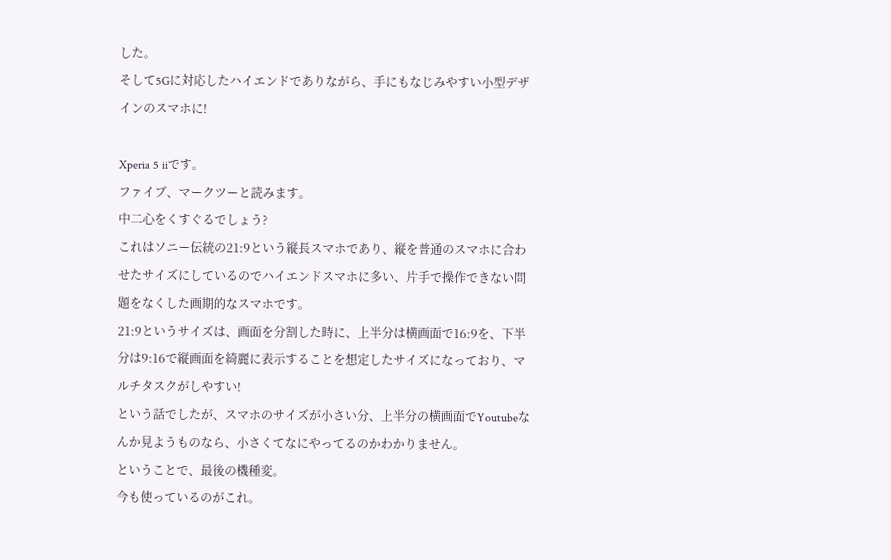した。
そして5Gに対応したハイエンドでありながら、手にもなじみやすい小型デザインのスマホに!

Xperia 5 iiです。
ファイブ、マークツーと読みます。
中二心をくすぐるでしょう?
これはソニー伝統の21:9という縦長スマホであり、縦を普通のスマホに合わせたサイズにしているのでハイエンドスマホに多い、片手で操作できない問題をなくした画期的なスマホです。
21:9というサイズは、画面を分割した時に、上半分は横画面で16:9を、下半分は9:16で縦画面を綺麗に表示することを想定したサイズになっており、マルチタスクがしやすい!
という話でしたが、スマホのサイズが小さい分、上半分の横画面でYoutubeなんか見ようものなら、小さくてなにやってるのかわかりません。
ということで、最後の機種変。
今も使っているのがこれ。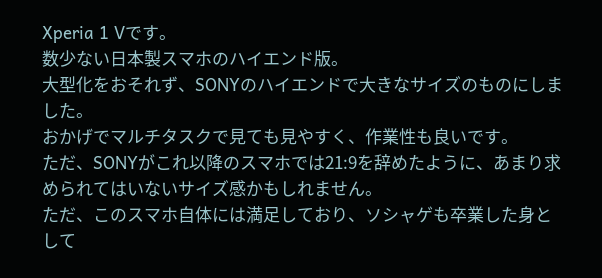Xperia 1 Vです。
数少ない日本製スマホのハイエンド版。
大型化をおそれず、SONYのハイエンドで大きなサイズのものにしました。
おかげでマルチタスクで見ても見やすく、作業性も良いです。
ただ、SONYがこれ以降のスマホでは21:9を辞めたように、あまり求められてはいないサイズ感かもしれません。
ただ、このスマホ自体には満足しており、ソシャゲも卒業した身として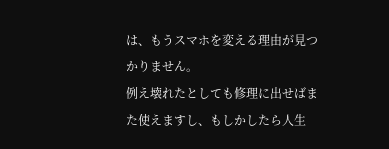は、もうスマホを変える理由が見つかりません。
例え壊れたとしても修理に出せばまた使えますし、もしかしたら人生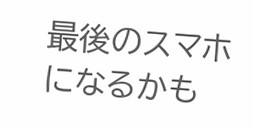最後のスマホになるかも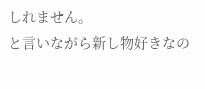しれません。
と言いながら新し物好きなの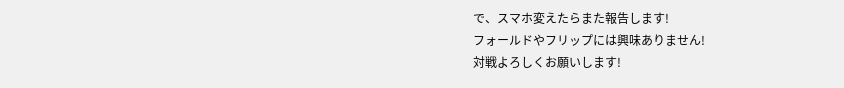で、スマホ変えたらまた報告します!
フォールドやフリップには興味ありません!
対戦よろしくお願いします!